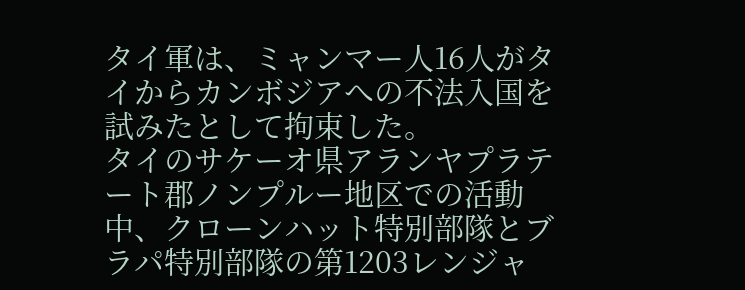タイ軍は、ミャンマー人16人がタイからカンボジアへの不法入国を試みたとして拘束した。
タイのサケーオ県アランヤプラテート郡ノンプルー地区での活動中、クローンハット特別部隊とブラパ特別部隊の第1203レンジャ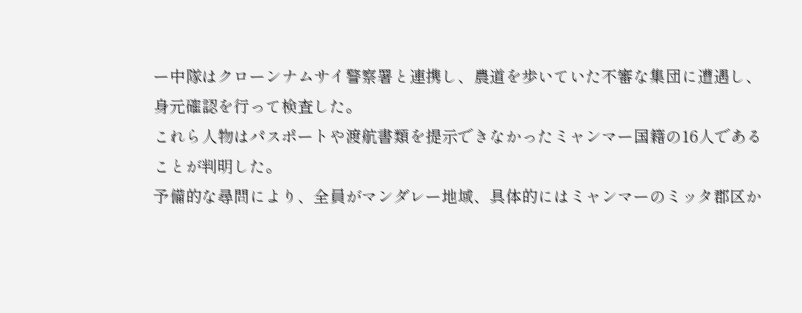ー中隊はクローンナムサイ警察署と連携し、農道を歩いていた不審な集団に遭遇し、身元確認を行って検査した。
これら人物はパスポートや渡航書類を提示できなかったミャンマー国籍の16人であることが判明した。
予備的な尋問により、全員がマンダレー地域、具体的にはミャンマーのミッタ郡区か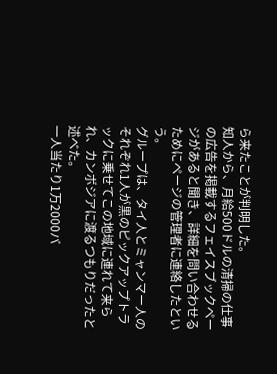ら来たことが判明した。
知人から、月給500ドルの清掃の仕事の広告を掲載するフェイスブックページがあると聞き、詳細を問い合わせるためにページの管理者に連絡したという。
グループは、タイ人とミャンマー人のそれぞれ1人が黒のピックアップトラックに乗せてこの地域に連れて来られ、カンボジアに渡るつもりだったと述べた。
一人当たり1万2000バ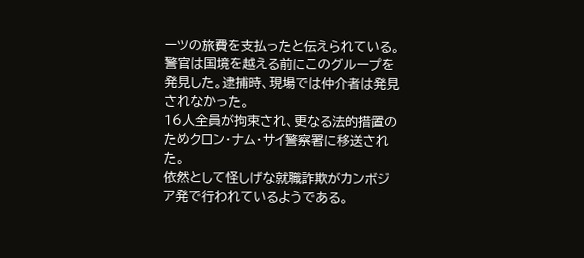ーツの旅費を支払ったと伝えられている。警官は国境を越える前にこのグループを発見した。逮捕時、現場では仲介者は発見されなかった。
16人全員が拘束され、更なる法的措置のためクロン・ナム・サイ警察署に移送された。
依然として怪しげな就職詐欺がカンボジア発で行われているようである。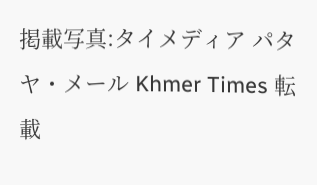掲載写真:タイメディア パタヤ・メール Khmer Times 転載